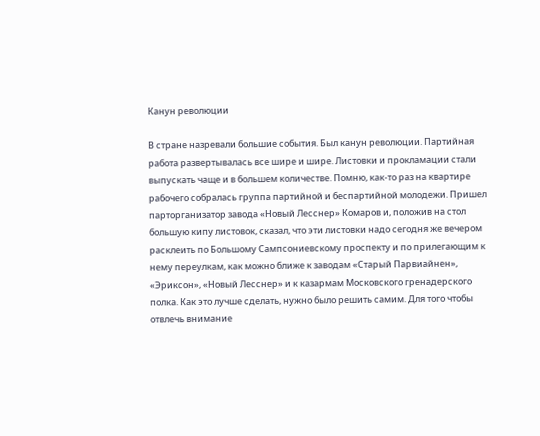Канун революции

В стране назревали большие события. Был канун революции. Партийная работа развертывалась все шире и шире. Листовки и прокламации стали выпускать чаще и в большем количестве. Помню, как-то раз на квартире рабочего собралась группа партийной и беспартийной молодежи. Пришел парторганизатор завода «Новый Лесснер» Комаров и, положив на стол большую кипу листовок, сказал, что эти листовки надо сегодня же вечером расклеить по Большому Сампсониевскому проспекту и по прилегающим к нему переулкам, как можно ближе к заводам «Старый Парвиайнен», «Эриксон», «Новый Лесснер» и к казармам Московского гренадерского полка. Как это лучше сделать, нужно было решить самим. Для того чтобы отвлечь внимание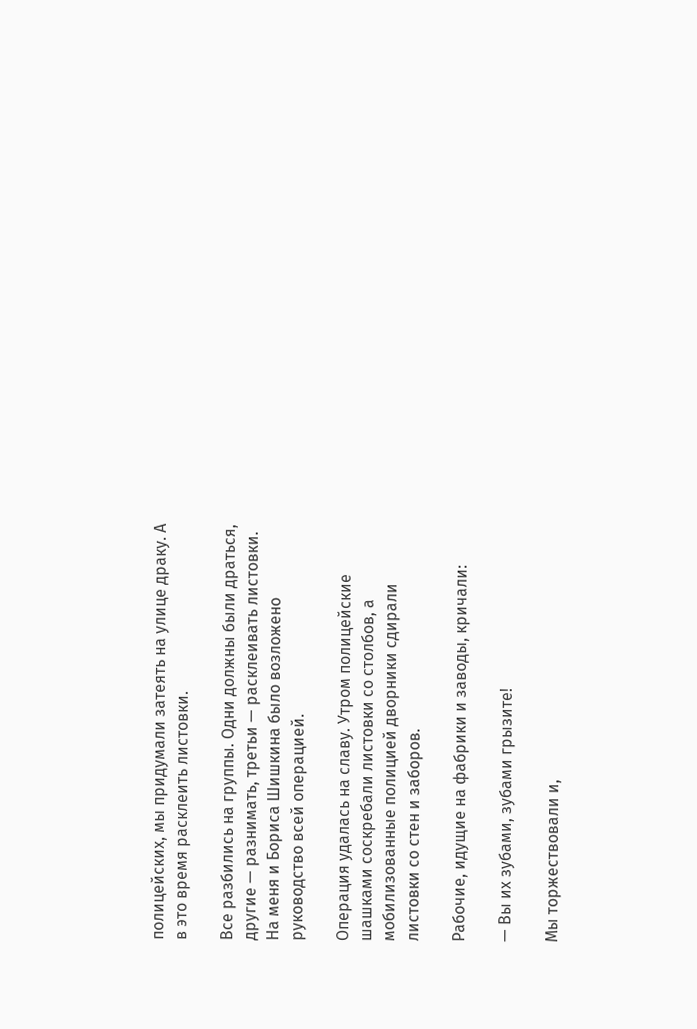полицейских, мы придумали затеять на улице драку. А в это время расклеить листовки.

Все разбились на группы. Одни должны были драться, другие — разнимать, третьи — расклеивать листовки. На меня и Бориса Шишкина было возложено руководство всей операцией.

Операция удалась на славу. Утром полицейские шашками соскребали листовки со столбов, а мобилизованные полицией дворники сдирали листовки со стен и заборов.

Рабочие, идущие на фабрики и заводы, кричали:

— Вы их зубами, зубами грызите!

Мы торжествовали и,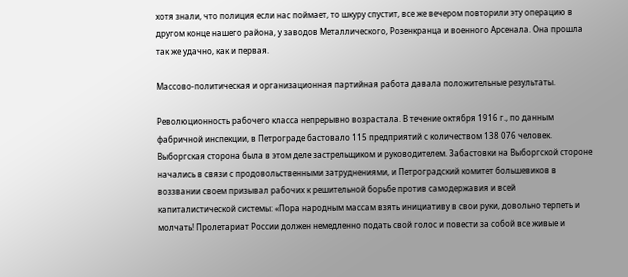хотя знали, что полиция если нас поймает, то шкуру спустит, все же вечером повторили эту операцию в другом конце нашего района, у заводов Металлического, Розенкранца и военного Арсенала. Она прошла так же удачно, как и первая.

Массово-политическая и организационная партийная работа давала положительные результаты.

Революционность рабочего класса непрерывно возрастала. В течение октября 1916 г., по данным фабричной инспекции, в Петрограде бастовало 115 предприятий с количеством 138 076 человек. Выборгская сторона была в этом деле застрельщиком и руководителем. Забастовки на Выборгской стороне начались в связи с продовольственными затруднениями, и Петроградский комитет большевиков в воззвании своем призывал рабочих к решительной борьбе против самодержавия и всей капиталистической системы: «Пора народным массам взять инициативу в свои руки, довольно терпеть и молчать! Пролетариат России должен немедленно подать свой голос и повести за собой все живые и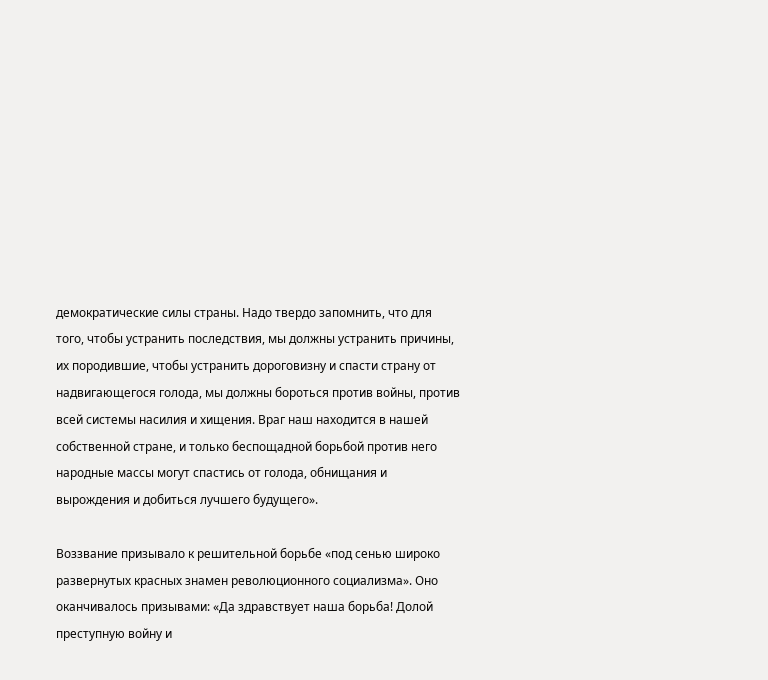демократические силы страны. Надо твердо запомнить, что для того, чтобы устранить последствия, мы должны устранить причины, их породившие, чтобы устранить дороговизну и спасти страну от надвигающегося голода, мы должны бороться против войны, против всей системы насилия и хищения. Враг наш находится в нашей собственной стране, и только беспощадной борьбой против него народные массы могут спастись от голода, обнищания и вырождения и добиться лучшего будущего».

Воззвание призывало к решительной борьбе «под сенью широко развернутых красных знамен революционного социализма». Оно оканчивалось призывами: «Да здравствует наша борьба! Долой преступную войну и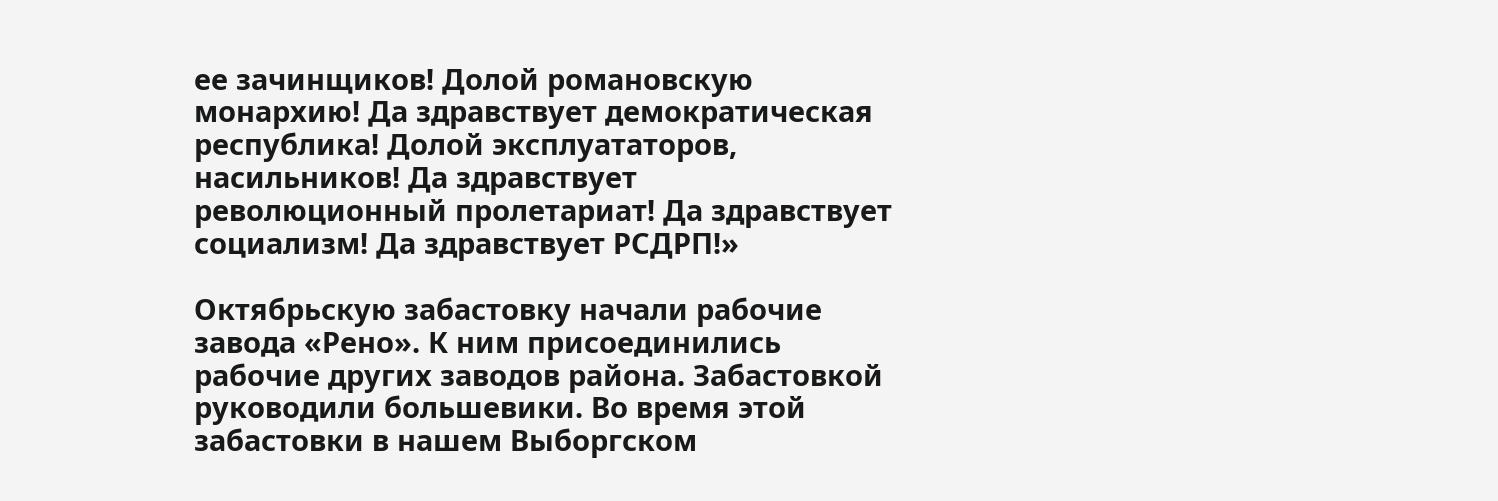ее зачинщиков! Долой романовскую монархию! Да здравствует демократическая республика! Долой эксплуататоров, насильников! Да здравствует революционный пролетариат! Да здравствует социализм! Да здравствует РСДРП!»

Октябрьскую забастовку начали рабочие завода «Рено». К ним присоединились рабочие других заводов района. Забастовкой руководили большевики. Во время этой забастовки в нашем Выборгском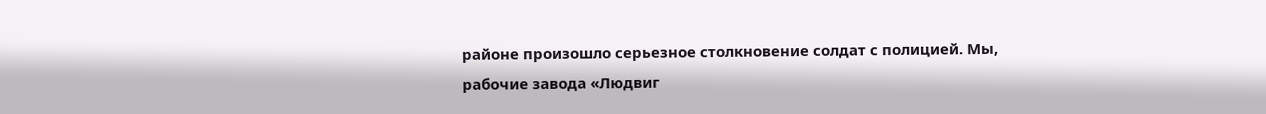районе произошло серьезное столкновение солдат с полицией. Мы, рабочие завода «Людвиг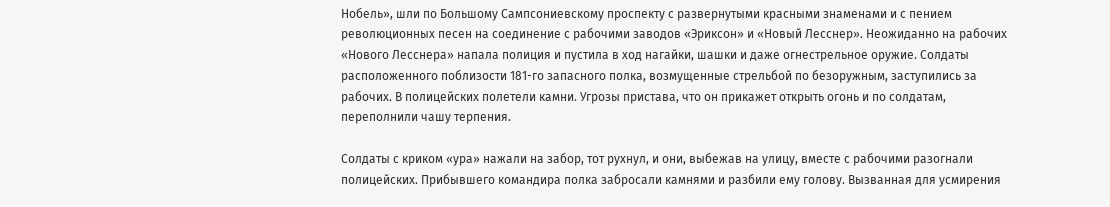Нобель», шли по Большому Сампсониевскому проспекту с развернутыми красными знаменами и с пением революционных песен на соединение с рабочими заводов «Эриксон» и «Новый Лесснер». Неожиданно на рабочих «Нового Лесснера» напала полиция и пустила в ход нагайки, шашки и даже огнестрельное оружие. Солдаты расположенного поблизости 181-го запасного полка, возмущенные стрельбой по безоружным, заступились за рабочих. В полицейских полетели камни. Угрозы пристава, что он прикажет открыть огонь и по солдатам, переполнили чашу терпения.

Солдаты с криком «ура» нажали на забор, тот рухнул, и они, выбежав на улицу, вместе с рабочими разогнали полицейских. Прибывшего командира полка забросали камнями и разбили ему голову. Вызванная для усмирения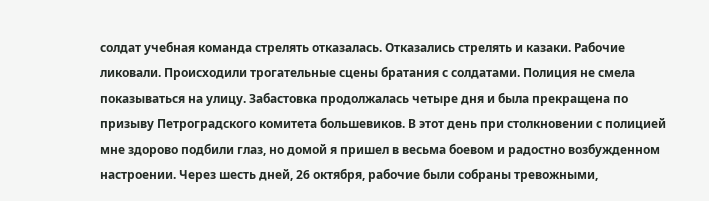солдат учебная команда стрелять отказалась. Отказались стрелять и казаки. Рабочие ликовали. Происходили трогательные сцены братания с солдатами. Полиция не смела показываться на улицу. Забастовка продолжалась четыре дня и была прекращена по призыву Петроградского комитета большевиков. В этот день при столкновении с полицией мне здорово подбили глаз, но домой я пришел в весьма боевом и радостно возбужденном настроении. Через шесть дней, 26 октября, рабочие были собраны тревожными,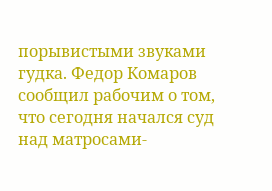порывистыми звуками гудка. Федор Комаров сообщил рабочим о том, что сегодня начался суд над матросами-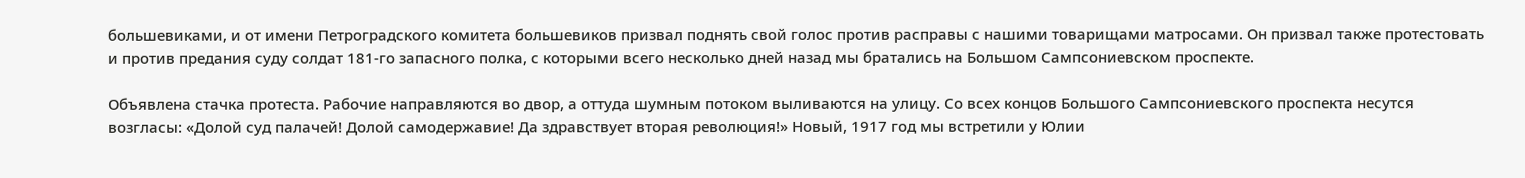большевиками, и от имени Петроградского комитета большевиков призвал поднять свой голос против расправы с нашими товарищами матросами. Он призвал также протестовать и против предания суду солдат 181-го запасного полка, с которыми всего несколько дней назад мы братались на Большом Сампсониевском проспекте.

Объявлена стачка протеста. Рабочие направляются во двор, а оттуда шумным потоком выливаются на улицу. Со всех концов Большого Сампсониевского проспекта несутся возгласы: «Долой суд палачей! Долой самодержавие! Да здравствует вторая революция!» Новый, 1917 год мы встретили у Юлии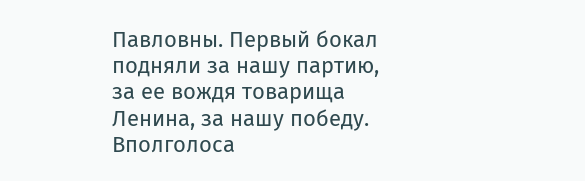Павловны. Первый бокал подняли за нашу партию, за ее вождя товарища Ленина, за нашу победу. Вполголоса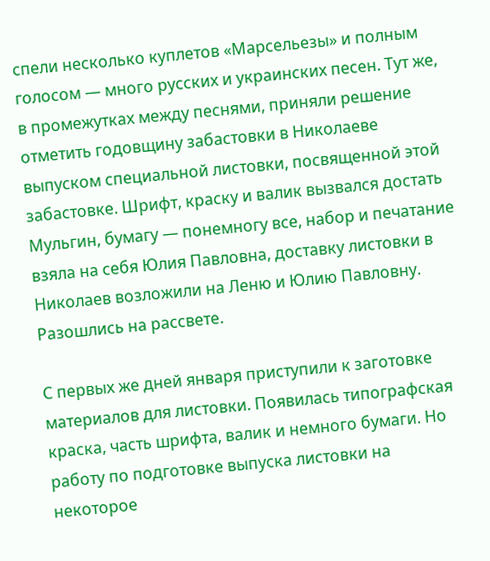спели несколько куплетов «Марсельезы» и полным голосом — много русских и украинских песен. Тут же, в промежутках между песнями, приняли решение отметить годовщину забастовки в Николаеве выпуском специальной листовки, посвященной этой забастовке. Шрифт, краску и валик вызвался достать Мульгин, бумагу — понемногу все, набор и печатание взяла на себя Юлия Павловна, доставку листовки в Николаев возложили на Леню и Юлию Павловну. Разошлись на рассвете.

С первых же дней января приступили к заготовке материалов для листовки. Появилась типографская краска, часть шрифта, валик и немного бумаги. Но работу по подготовке выпуска листовки на некоторое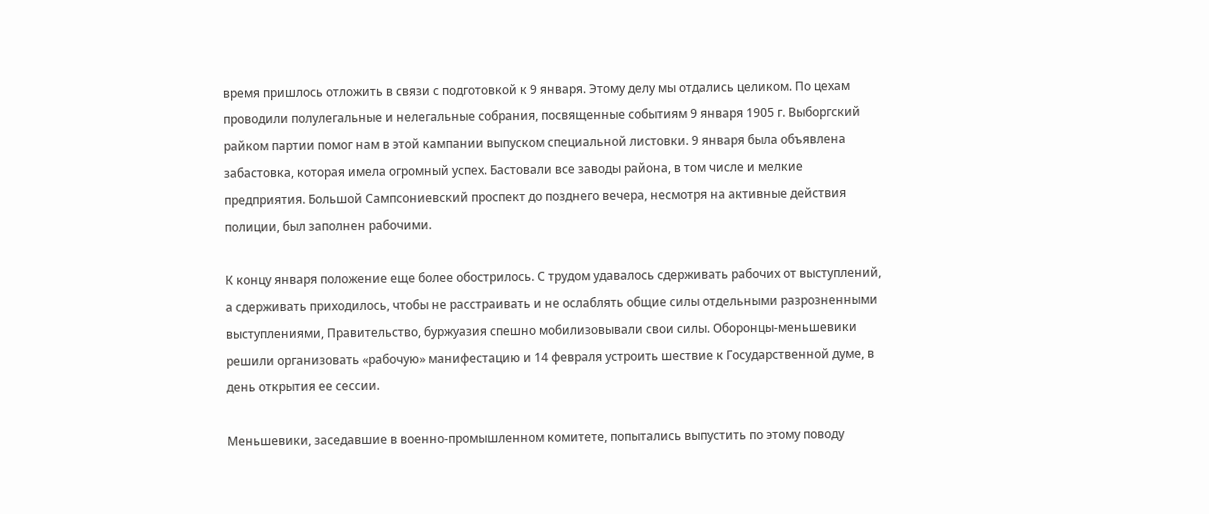время пришлось отложить в связи с подготовкой к 9 января. Этому делу мы отдались целиком. По цехам проводили полулегальные и нелегальные собрания, посвященные событиям 9 января 1905 г. Выборгский райком партии помог нам в этой кампании выпуском специальной листовки. 9 января была объявлена забастовка, которая имела огромный успех. Бастовали все заводы района, в том числе и мелкие предприятия. Большой Сампсониевский проспект до позднего вечера, несмотря на активные действия полиции, был заполнен рабочими.

К концу января положение еще более обострилось. С трудом удавалось сдерживать рабочих от выступлений, а сдерживать приходилось, чтобы не расстраивать и не ослаблять общие силы отдельными разрозненными выступлениями, Правительство, буржуазия спешно мобилизовывали свои силы. Оборонцы-меньшевики решили организовать «рабочую» манифестацию и 14 февраля устроить шествие к Государственной думе, в день открытия ее сессии.

Меньшевики, заседавшие в военно-промышленном комитете, попытались выпустить по этому поводу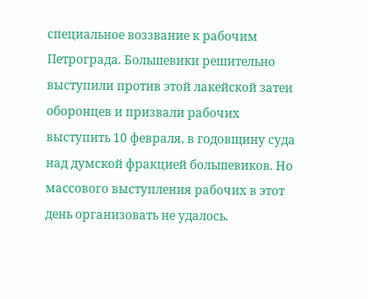специальное воззвание к рабочим Петрограда. Большевики решительно выступили против этой лакейской затеи оборонцев и призвали рабочих выступить 10 февраля, в годовщину суда над думской фракцией большевиков. Но массового выступления рабочих в этот день организовать не удалось.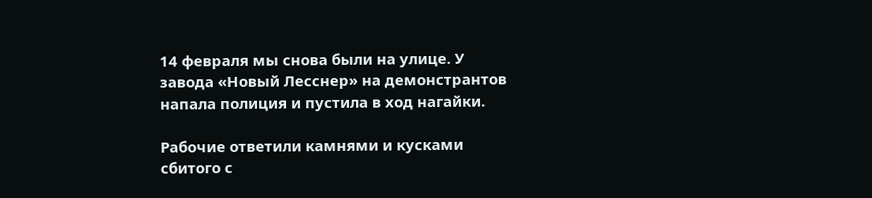14 февраля мы снова были на улице. У завода «Новый Лесснер» на демонстрантов напала полиция и пустила в ход нагайки.

Рабочие ответили камнями и кусками сбитого с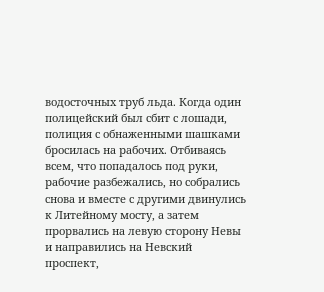водосточных труб льда. Когда один полицейский был сбит с лошади, полиция с обнаженными шашками бросилась на рабочих. Отбиваясь всем, что попадалось под руки, рабочие разбежались, но собрались снова и вместе с другими двинулись к Литейному мосту, а затем прорвались на левую сторону Невы и направились на Невский проспект,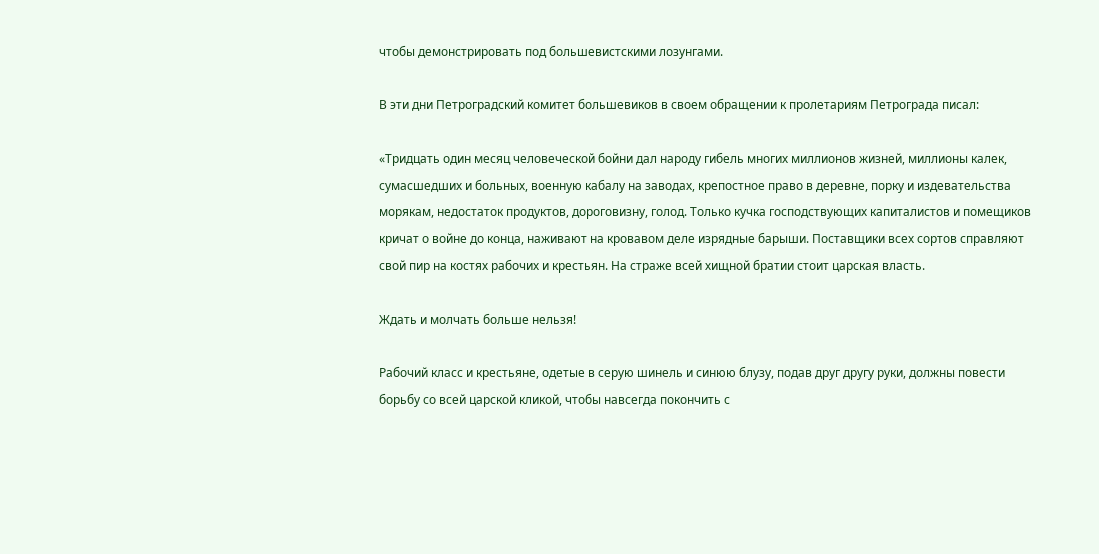чтобы демонстрировать под большевистскими лозунгами.

В эти дни Петроградский комитет большевиков в своем обращении к пролетариям Петрограда писал:

«Тридцать один месяц человеческой бойни дал народу гибель многих миллионов жизней, миллионы калек, сумасшедших и больных, военную кабалу на заводах, крепостное право в деревне, порку и издевательства морякам, недостаток продуктов, дороговизну, голод. Только кучка господствующих капиталистов и помещиков кричат о войне до конца, наживают на кровавом деле изрядные барыши. Поставщики всех сортов справляют свой пир на костях рабочих и крестьян. На страже всей хищной братии стоит царская власть.

Ждать и молчать больше нельзя!

Рабочий класс и крестьяне, одетые в серую шинель и синюю блузу, подав друг другу руки, должны повести борьбу со всей царской кликой, чтобы навсегда покончить с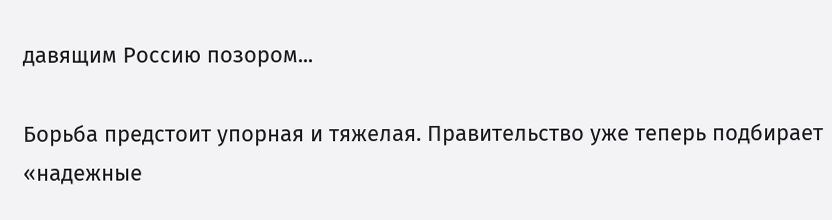давящим Россию позором...

Борьба предстоит упорная и тяжелая. Правительство уже теперь подбирает «надежные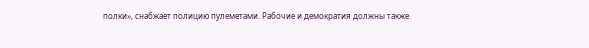полки», снабжает полицию пулеметами. Рабочие и демократия должны также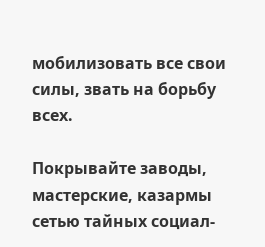мобилизовать все свои силы, звать на борьбу всех.

Покрывайте заводы, мастерские, казармы сетью тайных социал-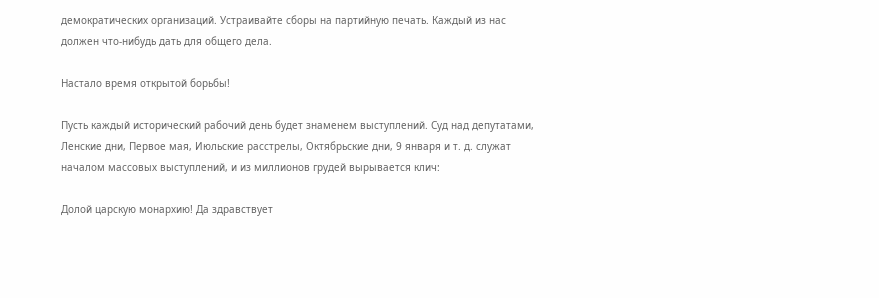демократических организаций. Устраивайте сборы на партийную печать. Каждый из нас должен что-нибудь дать для общего дела.

Настало время открытой борьбы!

Пусть каждый исторический рабочий день будет знаменем выступлений. Суд над депутатами, Ленские дни, Первое мая, Июльские расстрелы, Октябрьские дни, 9 января и т. д. служат началом массовых выступлений, и из миллионов грудей вырывается клич:

Долой царскую монархию! Да здравствует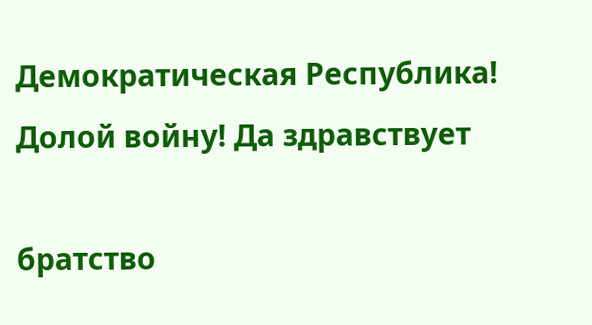Демократическая Республика! Долой войну! Да здравствует

братство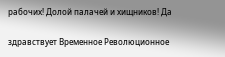рабочих! Долой палачей и хищников! Да

здравствует Временное Революционное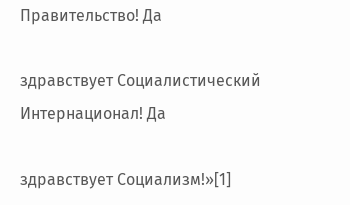Правительство! Да

здравствует Социалистический Интернационал! Да

здравствует Социализм!»[1]